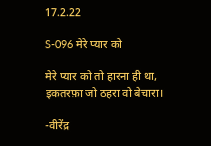17.2.22

S-096 मेरे प्यार को

मेरे प्यार को तो हारना ही था,
इकतरफ़ा जो ठहरा वो बेचारा।

-वीरेंद्र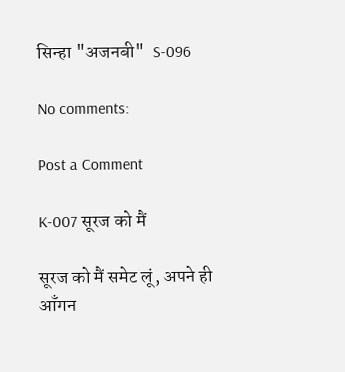सिन्हा "अजनबी"  S-096

No comments:

Post a Comment

K-007 सूरज को मैं

सूरज को मैं समेट लूं, अपने ही आँगन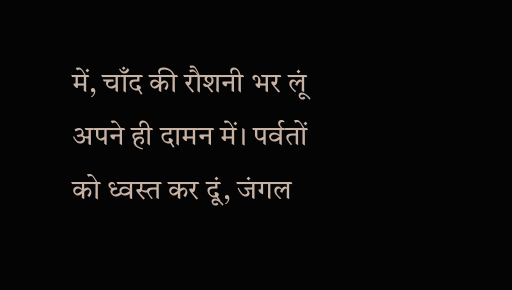में, चाँद की रौशनी भर लूं अपने ही दामन में। पर्वतों को ध्वस्त कर दूं, जंगल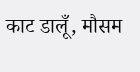काट डालूँ, मौसम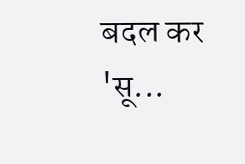बदल कर 'सू...